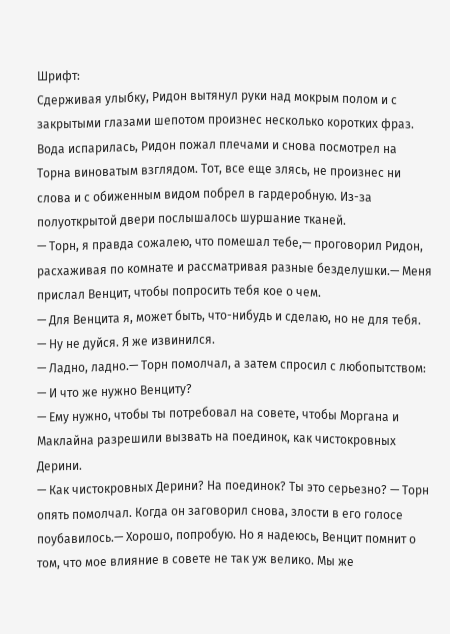Шрифт:
Сдерживая улыбку, Ридон вытянул руки над мокрым полом и с закрытыми глазами шепотом произнес несколько коротких фраз. Вода испарилась, Ридон пожал плечами и снова посмотрел на Торна виноватым взглядом. Тот, все еще злясь, не произнес ни слова и с обиженным видом побрел в гардеробную. Из-за полуоткрытой двери послышалось шуршание тканей.
— Торн, я правда сожалею, что помешал тебе,— проговорил Ридон, расхаживая по комнате и рассматривая разные безделушки.— Меня прислал Венцит, чтобы попросить тебя кое о чем.
— Для Венцита я, может быть, что-нибудь и сделаю, но не для тебя.
— Ну не дуйся. Я же извинился.
— Ладно, ладно.— Торн помолчал, а затем спросил с любопытством: — И что же нужно Венциту?
— Ему нужно, чтобы ты потребовал на совете, чтобы Моргана и Маклайна разрешили вызвать на поединок, как чистокровных Дерини.
— Как чистокровных Дерини? На поединок? Ты это серьезно? — Торн опять помолчал. Когда он заговорил снова, злости в его голосе поубавилось.— Хорошо, попробую. Но я надеюсь, Венцит помнит о том, что мое влияние в совете не так уж велико. Мы же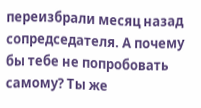переизбрали месяц назад сопредседателя. А почему бы тебе не попробовать самому? Ты же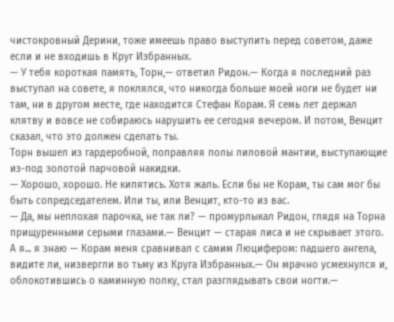чистокровный Дерини, тоже имеешь право выступить перед советом, даже если и не входишь в Круг Избранных.
— У тебя короткая память, Торн,— ответил Ридон.— Когда я последний раз выступал на совете, я поклялся, что никогда больше моей ноги не будет ни там, ни в другом месте, где находится Стефан Корам. Я семь лет держал клятву и вовсе не собираюсь нарушить ее сегодня вечером. И потом, Венцит сказал, что это должен сделать ты.
Торн вышел из гардеробной, поправляя полы лиловой мантии, выступающие из-под золотой парчовой накидки.
— Хорошо, хорошо. Не кипятись. Хотя жаль. Если бы не Корам, ты сам мог бы быть сопредседателем. Или ты, или Венцит, кто-то из вас.
— Да, мы неплохая парочка, не так ли? — промурлыкал Ридон, глядя на Торна прищуренными серыми глазами.— Венцит — старая лиса и не скрывает этого. А я... я знаю — Корам меня сравнивал с самим Люцифером: падшего ангела, видите ли, низвергли во тьму из Круга Избранных.— Он мрачно усмехнулся и, облокотившись о каминную полку, стал разглядывать свои ногти.—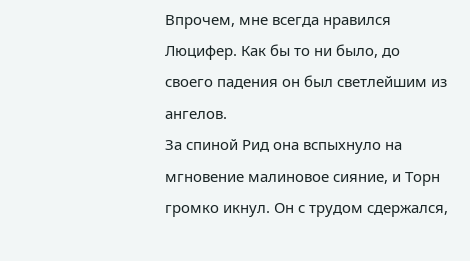Впрочем, мне всегда нравился Люцифер. Как бы то ни было, до своего падения он был светлейшим из ангелов.
За спиной Рид она вспыхнуло на мгновение малиновое сияние, и Торн громко икнул. Он с трудом сдержался,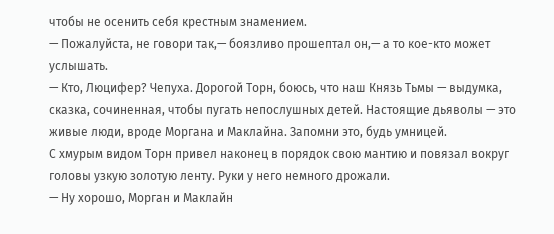чтобы не осенить себя крестным знамением.
— Пожалуйста, не говори так,— боязливо прошептал он,— а то кое-кто может услышать.
— Кто, Люцифер? Чепуха. Дорогой Торн, боюсь, что наш Князь Тьмы — выдумка, сказка, сочиненная, чтобы пугать непослушных детей. Настоящие дьяволы — это живые люди, вроде Моргана и Маклайна. Запомни это, будь умницей.
С хмурым видом Торн привел наконец в порядок свою мантию и повязал вокруг головы узкую золотую ленту. Руки у него немного дрожали.
— Ну хорошо, Морган и Маклайн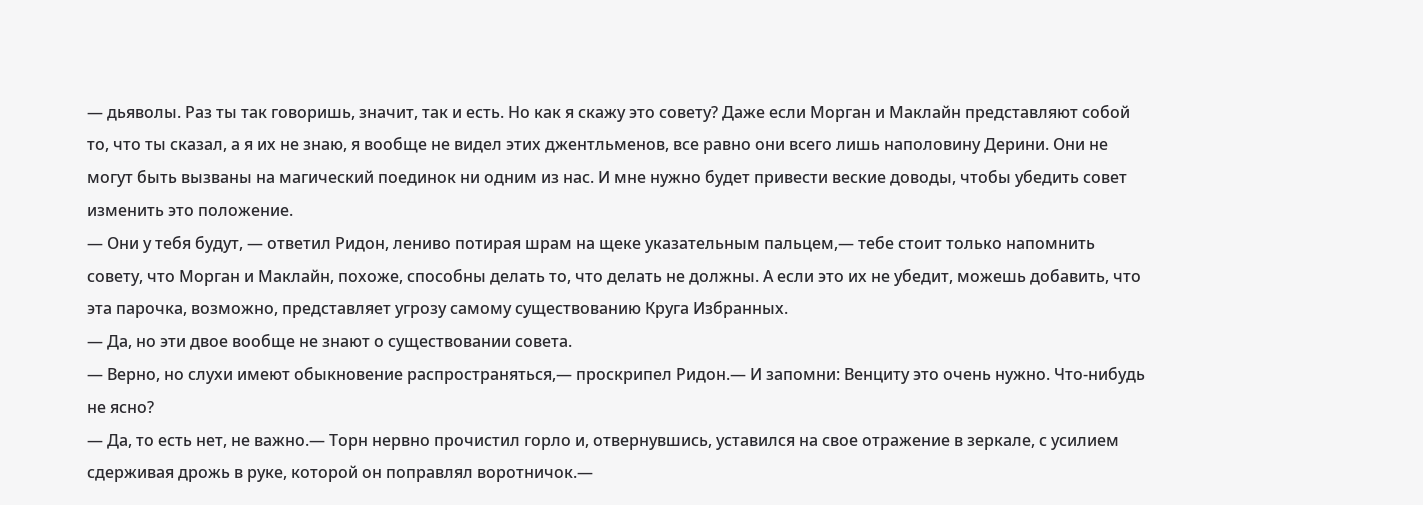— дьяволы. Раз ты так говоришь, значит, так и есть. Но как я скажу это совету? Даже если Морган и Маклайн представляют собой то, что ты сказал, а я их не знаю, я вообще не видел этих джентльменов, все равно они всего лишь наполовину Дерини. Они не могут быть вызваны на магический поединок ни одним из нас. И мне нужно будет привести веские доводы, чтобы убедить совет изменить это положение.
— Они у тебя будут, — ответил Ридон, лениво потирая шрам на щеке указательным пальцем,— тебе стоит только напомнить совету, что Морган и Маклайн, похоже, способны делать то, что делать не должны. А если это их не убедит, можешь добавить, что эта парочка, возможно, представляет угрозу самому существованию Круга Избранных.
— Да, но эти двое вообще не знают о существовании совета.
— Верно, но слухи имеют обыкновение распространяться,— проскрипел Ридон.— И запомни: Венциту это очень нужно. Что-нибудь не ясно?
— Да, то есть нет, не важно.— Торн нервно прочистил горло и, отвернувшись, уставился на свое отражение в зеркале, с усилием сдерживая дрожь в руке, которой он поправлял воротничок.—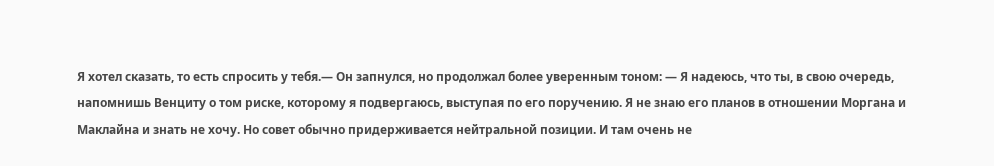Я хотел сказать, то есть спросить у тебя.— Он запнулся, но продолжал более уверенным тоном: — Я надеюсь, что ты, в свою очередь, напомнишь Венциту о том риске, которому я подвергаюсь, выступая по его поручению. Я не знаю его планов в отношении Моргана и Маклайна и знать не хочу. Но совет обычно придерживается нейтральной позиции. И там очень не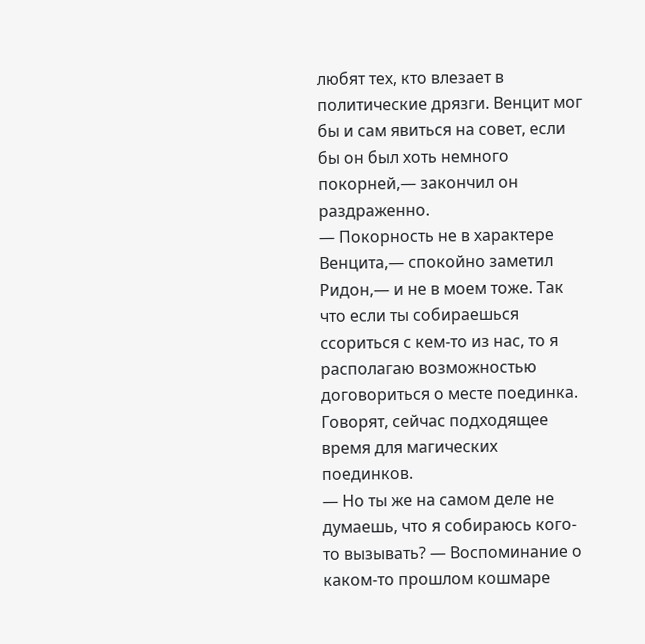любят тех, кто влезает в политические дрязги. Венцит мог бы и сам явиться на совет, если бы он был хоть немного покорней,— закончил он раздраженно.
— Покорность не в характере Венцита,— спокойно заметил Ридон,— и не в моем тоже. Так что если ты собираешься ссориться с кем-то из нас, то я располагаю возможностью договориться о месте поединка. Говорят, сейчас подходящее время для магических поединков.
— Но ты же на самом деле не думаешь, что я собираюсь кого-то вызывать? — Воспоминание о каком-то прошлом кошмаре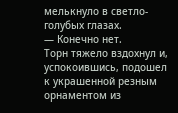мелькнуло в светло-голубых глазах.
— Конечно нет.
Торн тяжело вздохнул и, успокоившись, подошел к украшенной резным орнаментом из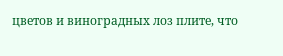цветов и виноградных лоз плите, что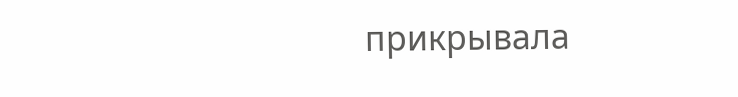прикрывала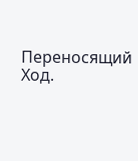Переносящий Ход.